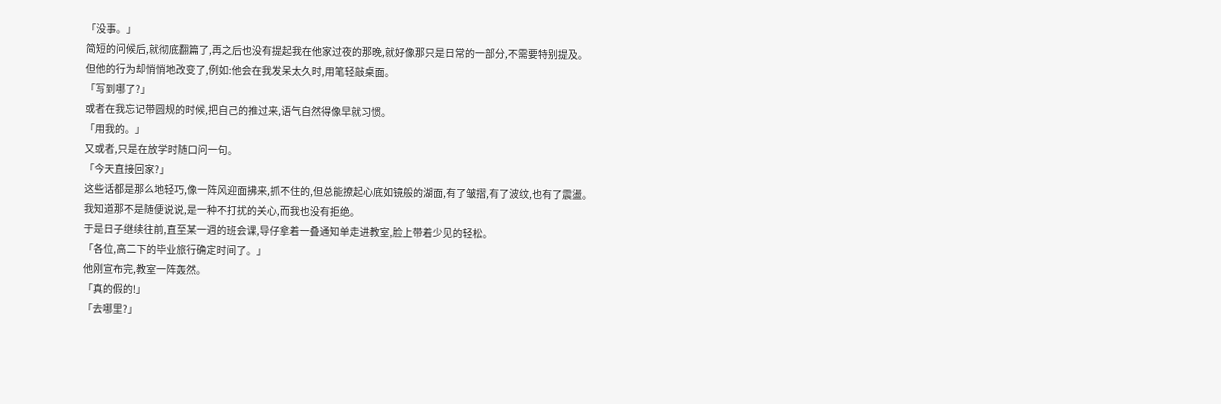「没事。」
简短的问候后,就彻底翻篇了,再之后也没有提起我在他家过夜的那晚,就好像那只是日常的一部分,不需要特别提及。
但他的行为却悄悄地改变了,例如:他会在我发呆太久时,用笔轻敲桌面。
「写到哪了?」
或者在我忘记带圆规的时候,把自己的推过来,语气自然得像早就习惯。
「用我的。」
又或者,只是在放学时随口问一句。
「今天直接回家?」
这些话都是那么地轻巧,像一阵风迎面拂来,抓不住的,但总能撩起心底如镜般的湖面,有了皱摺,有了波纹,也有了震盪。
我知道那不是随便说说,是一种不打扰的关心,而我也没有拒绝。
于是日子继续往前,直至某一週的班会课,导仔拿着一叠通知单走进教室,脸上带着少见的轻松。
「各位,高二下的毕业旅行确定时间了。」
他刚宣布完,教室一阵轰然。
「真的假的!」
「去哪里?」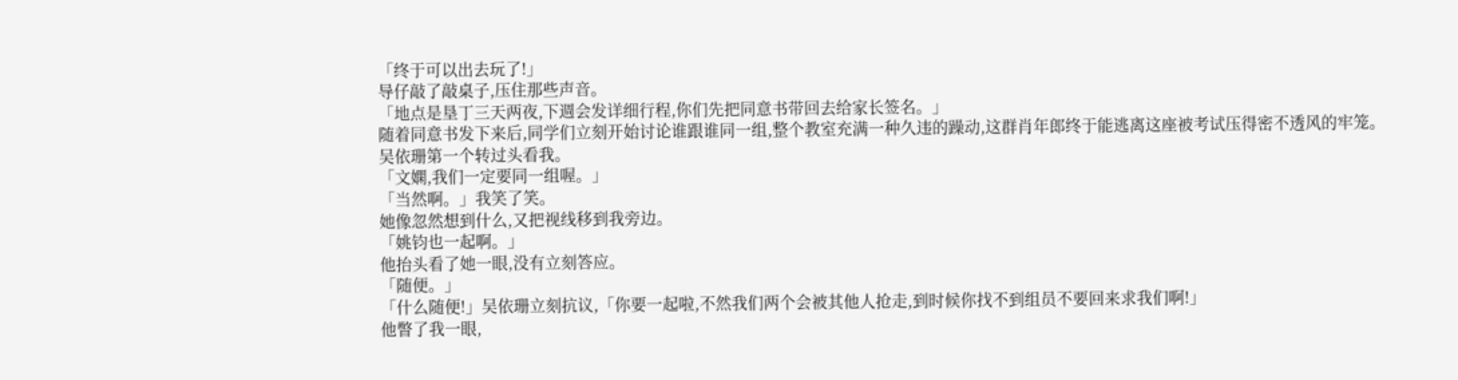「终于可以出去玩了!」
导仔敲了敲桌子,压住那些声音。
「地点是垦丁三天两夜,下週会发详细行程,你们先把同意书带回去给家长签名。」
随着同意书发下来后,同学们立刻开始讨论谁跟谁同一组,整个教室充满一种久违的躁动,这群肖年郎终于能逃离这座被考试压得密不透风的牢笼。
吴依珊第一个转过头看我。
「文嫻,我们一定要同一组喔。」
「当然啊。」我笑了笑。
她像忽然想到什么,又把视线移到我旁边。
「姚钧也一起啊。」
他抬头看了她一眼,没有立刻答应。
「随便。」
「什么随便!」吴依珊立刻抗议,「你要一起啦,不然我们两个会被其他人抢走,到时候你找不到组员不要回来求我们啊!」
他瞥了我一眼,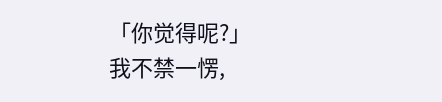「你觉得呢?」
我不禁一愣,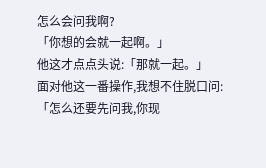怎么会问我啊?
「你想的会就一起啊。」
他这才点点头说:「那就一起。」
面对他这一番操作,我想不住脱口问:「怎么还要先问我,你现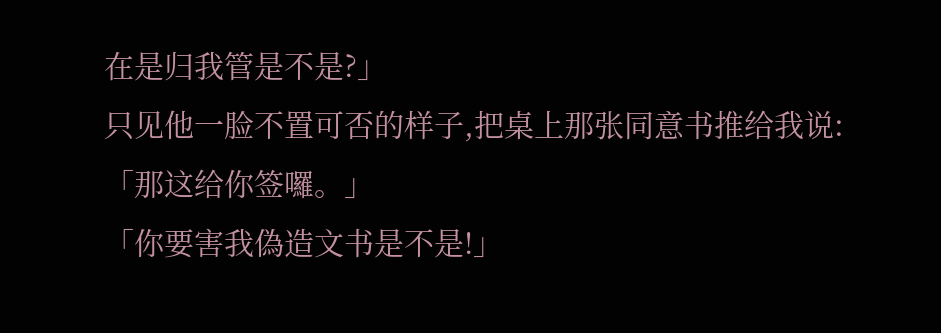在是归我管是不是?」
只见他一脸不置可否的样子,把桌上那张同意书推给我说:「那这给你签囉。」
「你要害我偽造文书是不是!」